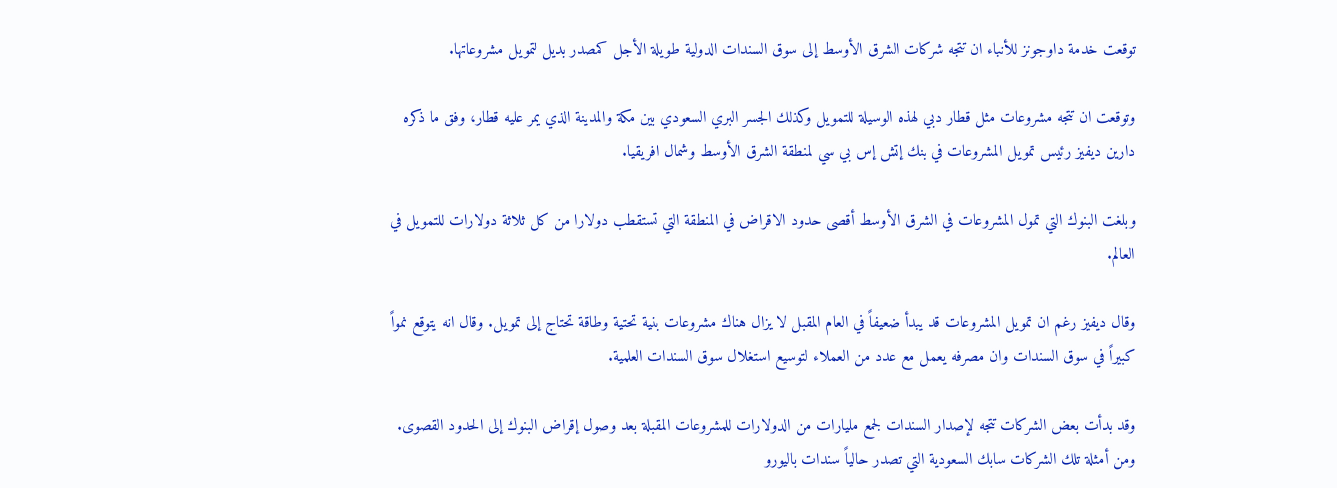توقعت خدمة داوجونز للأنباء ان تتجه شركات الشرق الأوسط إلى سوق السندات الدولية طويلة الأجل كمصدر بديل لتمويل مشروعاتها.

وتوقعت ان تتجه مشروعات مثل قطار دبي لهذه الوسيلة للتمويل وكذلك الجسر البري السعودي بين مكة والمدينة الذي يمر عليه قطار، وفق ما ذكره دارين ديفيز رئيس تمويل المشروعات في بنك إتش إس بي سي لمنطقة الشرق الأوسط وشمال افريقيا.

وبلغت البنوك التي تمول المشروعات في الشرق الأوسط أقصى حدود الاقراض في المنطقة التي تستقطب دولارا من كل ثلاثة دولارات للتمويل في العالم.

وقال ديفيز رغم ان تمويل المشروعات قد يبدأ ضعيفاً في العام المقبل لا يزال هناك مشروعات بنية تحتية وطاقة تحتاج إلى تمويل. وقال انه يتوقع نمواً كبيراً في سوق السندات وان مصرفه يعمل مع عدد من العملاء لتوسيع استغلال سوق السندات العلمية.

وقد بدأت بعض الشركات تتجه لإصدار السندات لجمع مليارات من الدولارات للمشروعات المقبلة بعد وصول إقراض البنوك إلى الحدود القصوى. ومن أمثلة تلك الشركات سابك السعودية التي تصدر حالياً سندات باليورو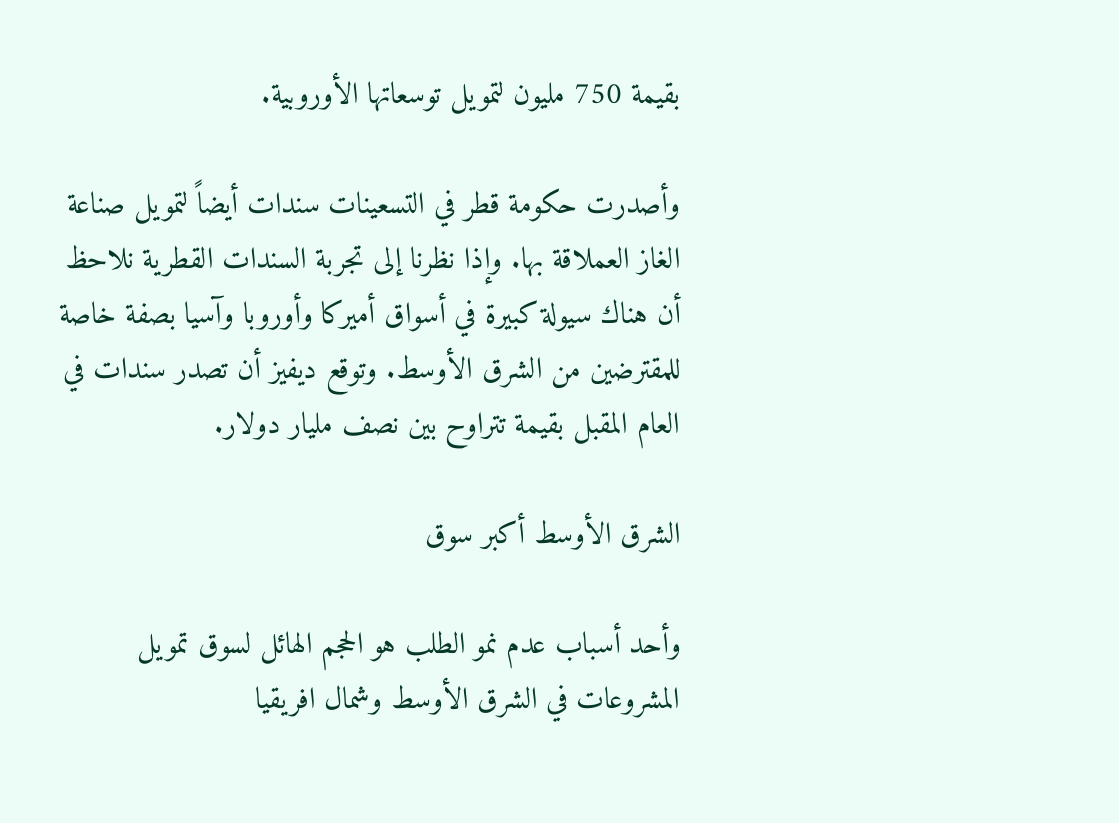بقيمة 750 مليون لتمويل توسعاتها الأوروبية.

وأصدرت حكومة قطر في التسعينات سندات أيضاً لتمويل صناعة الغاز العملاقة بها. وإذا نظرنا إلى تجربة السندات القطرية نلاحظ أن هناك سيولة كبيرة في أسواق أميركا وأوروبا وآسيا بصفة خاصة للمقترضين من الشرق الأوسط. وتوقع ديفيز أن تصدر سندات في العام المقبل بقيمة تتراوح بين نصف مليار دولار.

الشرق الأوسط أكبر سوق

وأحد أسباب عدم نمو الطلب هو الحجم الهائل لسوق تمويل المشروعات في الشرق الأوسط وشمال افريقيا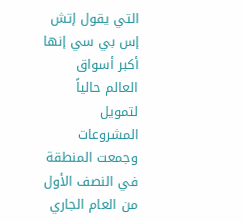التي يقول إتش إس بي سي إنها أكبر أسواق العالم حالياً لتمويل المشروعات وجمعت المنطقة في النصف الأول من العام الجاري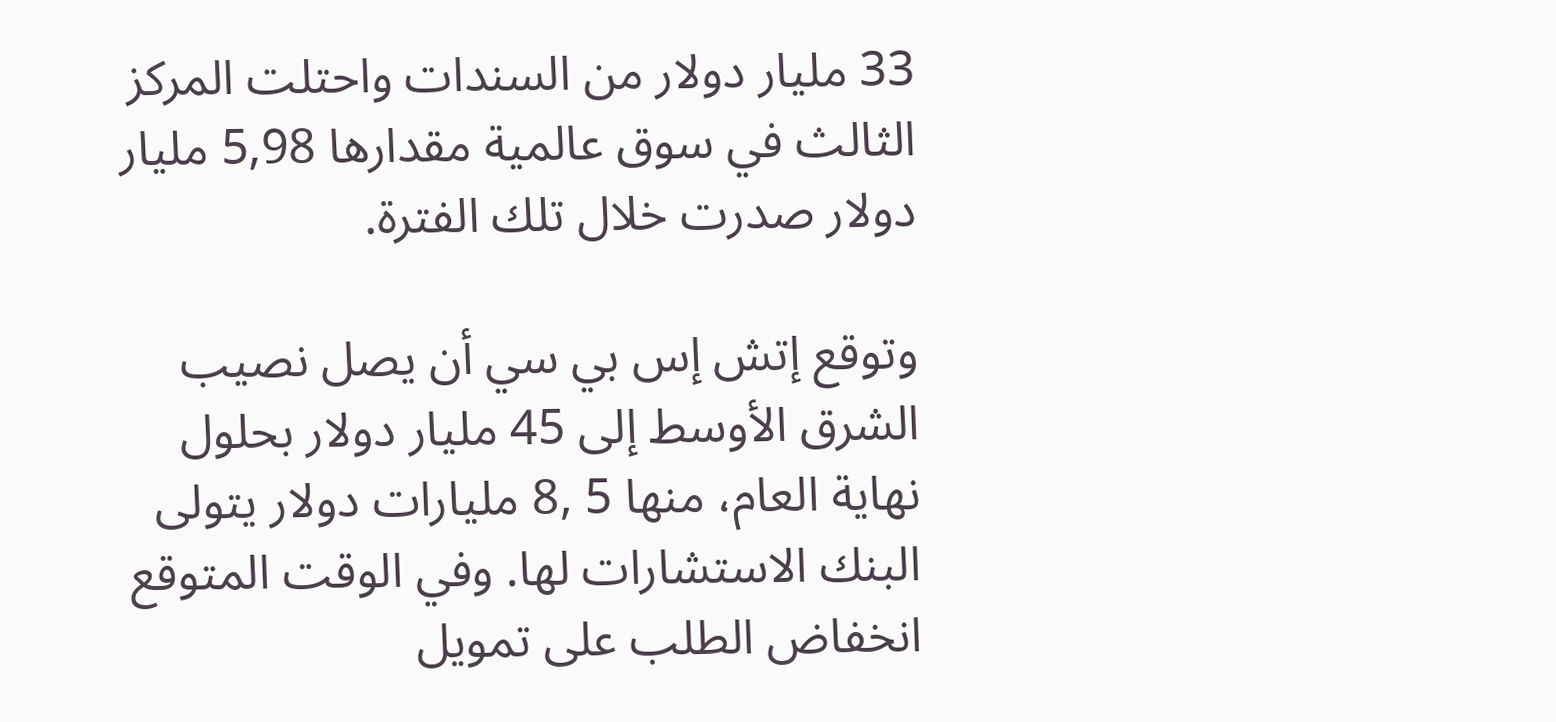33 مليار دولار من السندات واحتلت المركز الثالث في سوق عالمية مقدارها 5,98 مليار دولار صدرت خلال تلك الفترة.

وتوقع إتش إس بي سي أن يصل نصيب الشرق الأوسط إلى 45 مليار دولار بحلول نهاية العام، منها 5 ,8 مليارات دولار يتولى البنك الاستشارات لها. وفي الوقت المتوقع انخفاض الطلب على تمويل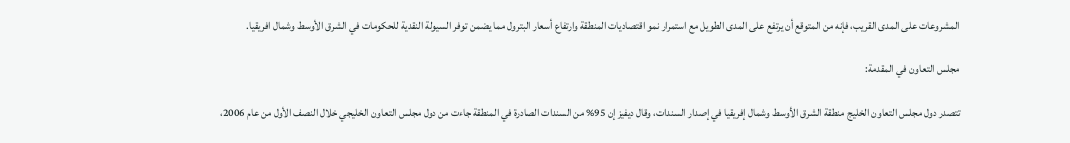المشروعات على المدى القريب، فإنه من المتوقع أن يرتفع على المدى الطويل مع استمرار نمو اقتصاديات المنطقة وارتفاع أسعار البترول مما يضمن توفر السيولة النقدية للحكومات في الشرق الأوسط وشمال افريقيا.

مجلس التعاون في المقدمة:

تتصدر دول مجلس التعاون الخليج منطقة الشرق الأوسط وشمال إفريقيا في إصدار السندات، وقال ديفيز إن 95% من السندات الصادرة في المنطقة جاءت من دول مجلس التعاون الخليجي خلال النصف الأول من عام 2006،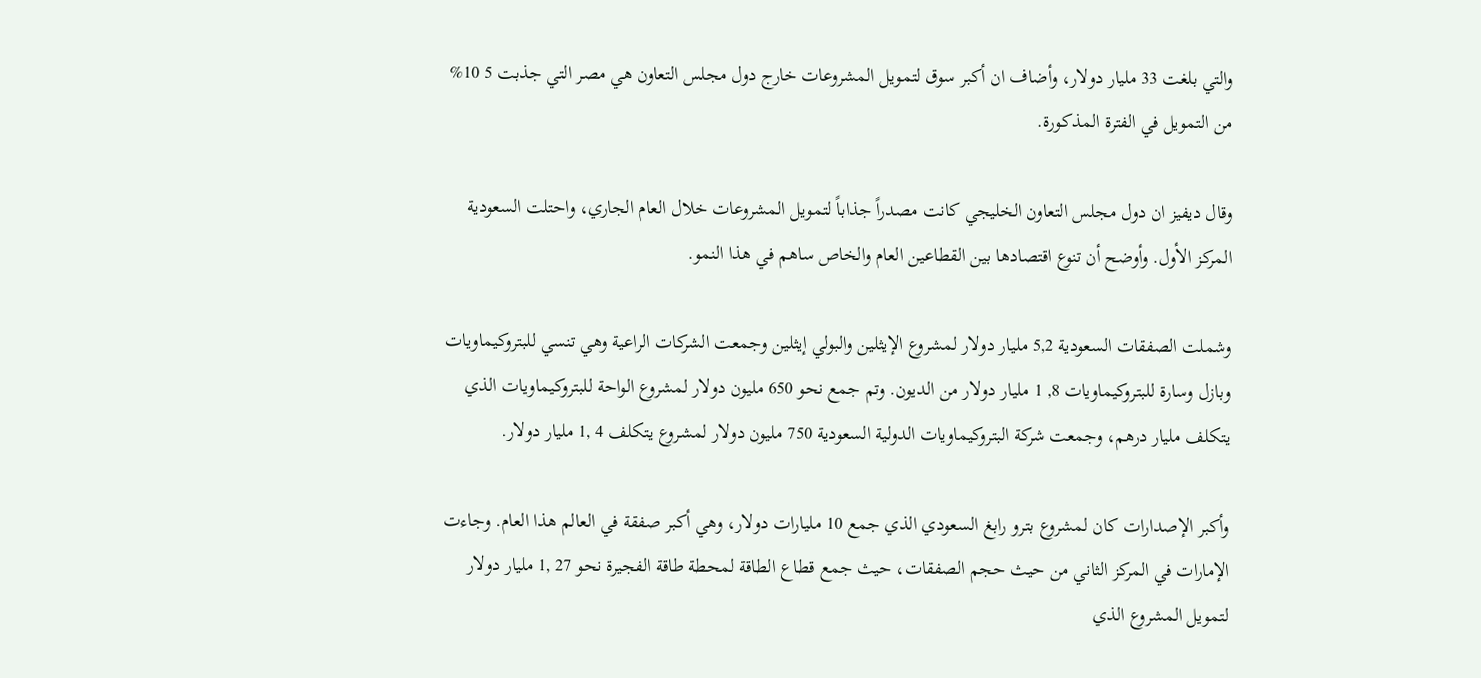والتي بلغت 33 مليار دولار، وأضاف ان أكبر سوق لتمويل المشروعات خارج دول مجلس التعاون هي مصر التي جذبت 5 10% من التمويل في الفترة المذكورة.

وقال ديفيز ان دول مجلس التعاون الخليجي كانت مصدراً جذاباً لتمويل المشروعات خلال العام الجاري، واحتلت السعودية المركز الأول. وأوضح أن تنوع اقتصادها بين القطاعين العام والخاص ساهم في هذا النمو.

وشملت الصفقات السعودية 5,2 مليار دولار لمشروع الإيثلين والبولي إيثلين وجمعت الشركات الراعية وهي تنسي للبتروكيماويات وبازل وسارة للبتروكيماويات 8, 1 مليار دولار من الديون. وتم جمع نحو 650 مليون دولار لمشروع الواحة للبتروكيماويات الذي يتكلف مليار درهم، وجمعت شركة البتروكيماويات الدولية السعودية 750 مليون دولار لمشروع يتكلف 4 ,1 مليار دولار.

وأكبر الإصدارات كان لمشروع بترو رابغ السعودي الذي جمع 10 مليارات دولار، وهي أكبر صفقة في العالم هذا العام. وجاءت الإمارات في المركز الثاني من حيث حجم الصفقات، حيث جمع قطاع الطاقة لمحطة طاقة الفجيرة نحو 27 ,1 مليار دولار لتمويل المشروع الذي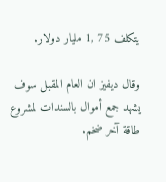يتكلف 75 ,1 مليار دولار.

وقال ديفيز ان العام المقبل سوف يشهد جمع أموال بالسندات لمشروع طاقة آخر ضخم.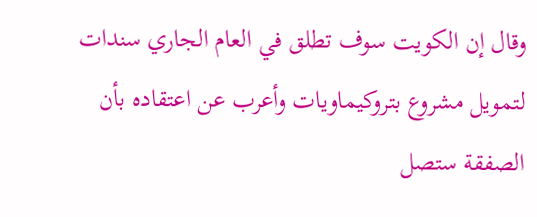وقال إن الكويت سوف تطلق في العام الجاري سندات لتمويل مشروع بتروكيماويات وأعرب عن اعتقاده بأن الصفقة ستصل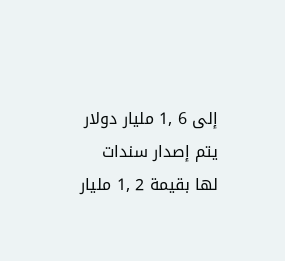إلى 6 ,1 مليار دولار يتم إصدار سندات لها بقيمة 2 ,1 مليار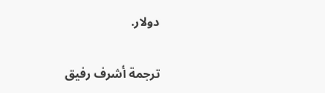دولار.

ترجمة أشرف رفيق